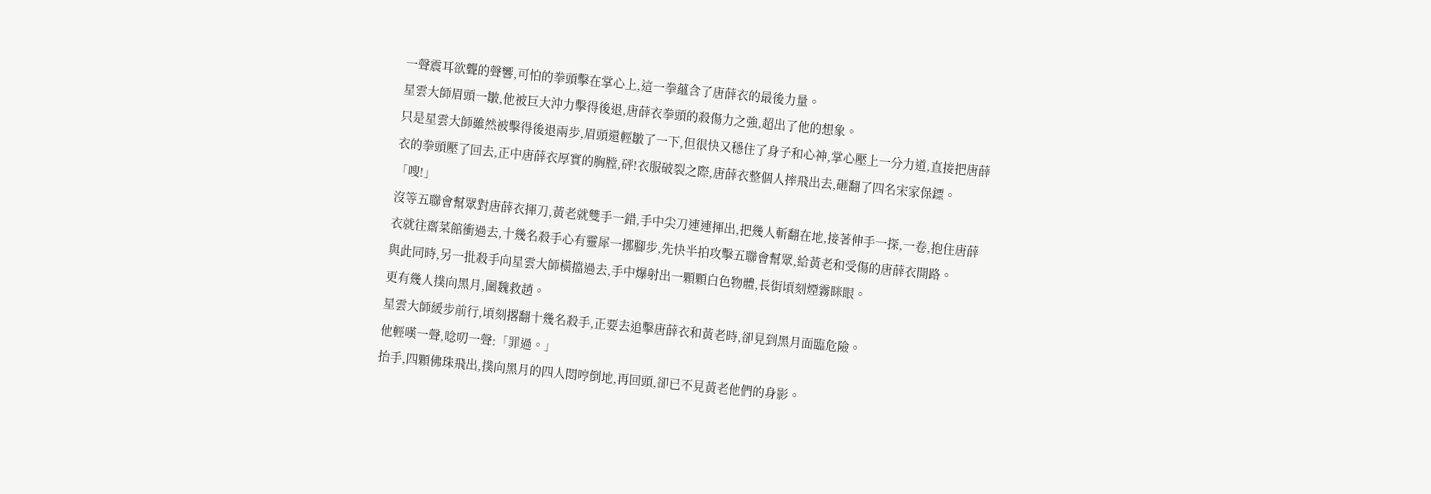一聲震耳欲聾的聲響,可怕的拳頭擊在掌心上,這一拳蘊含了唐薛衣的最後力量。
星雲大師眉頭一皺,他被巨大沖力擊得後退,唐薛衣拳頭的殺傷力之強,超出了他的想象。
只是星雲大師雖然被擊得後退兩步,眉頭還輕皺了一下,但很快又穩住了身子和心神,掌心壓上一分力道,直接把唐薛衣的拳頭壓了回去,正中唐薛衣厚實的胸膛,砰!衣服破裂之際,唐薛衣整個人摔飛出去,砸翻了四名宋家保鏢。
「嗖!」
沒等五聯會幫眾對唐薛衣揮刀,黃老就雙手一錯,手中尖刀連連揮出,把幾人斬翻在地,接著伸手一探,一卷,抱住唐薛衣就往齋菜館衝過去,十幾名殺手心有靈犀一挪腳步,先快半拍攻擊五聯會幫眾,給黃老和受傷的唐薛衣開路。
與此同時,另一批殺手向星雲大師橫擋過去,手中爆射出一顆顆白色物體,長街頃刻煙霧眯眼。
更有幾人撲向黑月,圍魏救趙。
星雲大師緩步前行,頃刻撂翻十幾名殺手,正要去追擊唐薛衣和黃老時,卻見到黑月面臨危險。
他輕嘆一聲,唸叨一聲:「罪過。」
抬手,四顆佛珠飛出,撲向黑月的四人悶哼倒地,再回頭,卻已不見黃老他們的身影。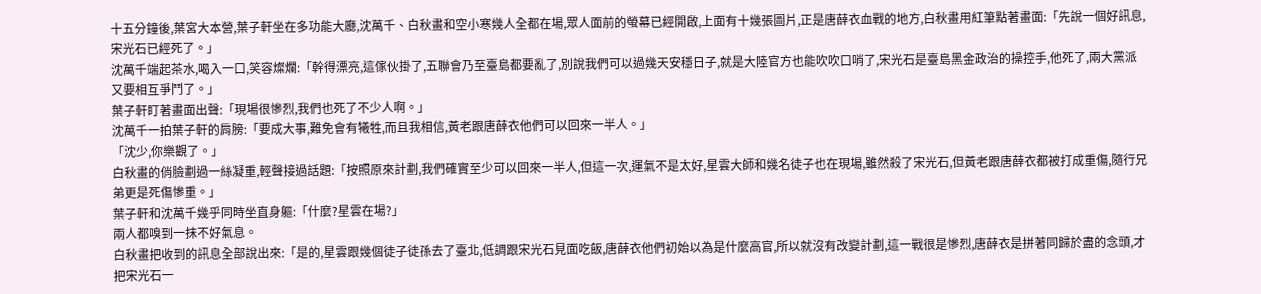十五分鐘後,葉宮大本營,葉子軒坐在多功能大廳,沈萬千、白秋畫和空小寒幾人全都在場,眾人面前的螢幕已經開啟,上面有十幾張圖片,正是唐薛衣血戰的地方,白秋畫用紅筆點著畫面:「先說一個好訊息,宋光石已經死了。」
沈萬千端起茶水,喝入一口,笑容燦爛:「幹得漂亮,這傢伙掛了,五聯會乃至臺島都要亂了,別說我們可以過幾天安穩日子,就是大陸官方也能吹吹口哨了,宋光石是臺島黑金政治的操控手,他死了,兩大黨派又要相互爭鬥了。」
葉子軒盯著畫面出聲:「現場很慘烈,我們也死了不少人啊。」
沈萬千一拍葉子軒的肩膀:「要成大事,難免會有犧牲,而且我相信,黃老跟唐薛衣他們可以回來一半人。」
「沈少,你樂觀了。」
白秋畫的俏臉劃過一絲凝重,輕聲接過話題:「按照原來計劃,我們確實至少可以回來一半人,但這一次,運氣不是太好,星雲大師和幾名徒子也在現場,雖然殺了宋光石,但黃老跟唐薛衣都被打成重傷,隨行兄弟更是死傷慘重。」
葉子軒和沈萬千幾乎同時坐直身軀:「什麼?星雲在場?」
兩人都嗅到一抹不好氣息。
白秋畫把收到的訊息全部說出來:「是的,星雲跟幾個徒子徒孫去了臺北,低調跟宋光石見面吃飯,唐薛衣他們初始以為是什麼高官,所以就沒有改變計劃,這一戰很是慘烈,唐薛衣是拼著同歸於盡的念頭,才把宋光石一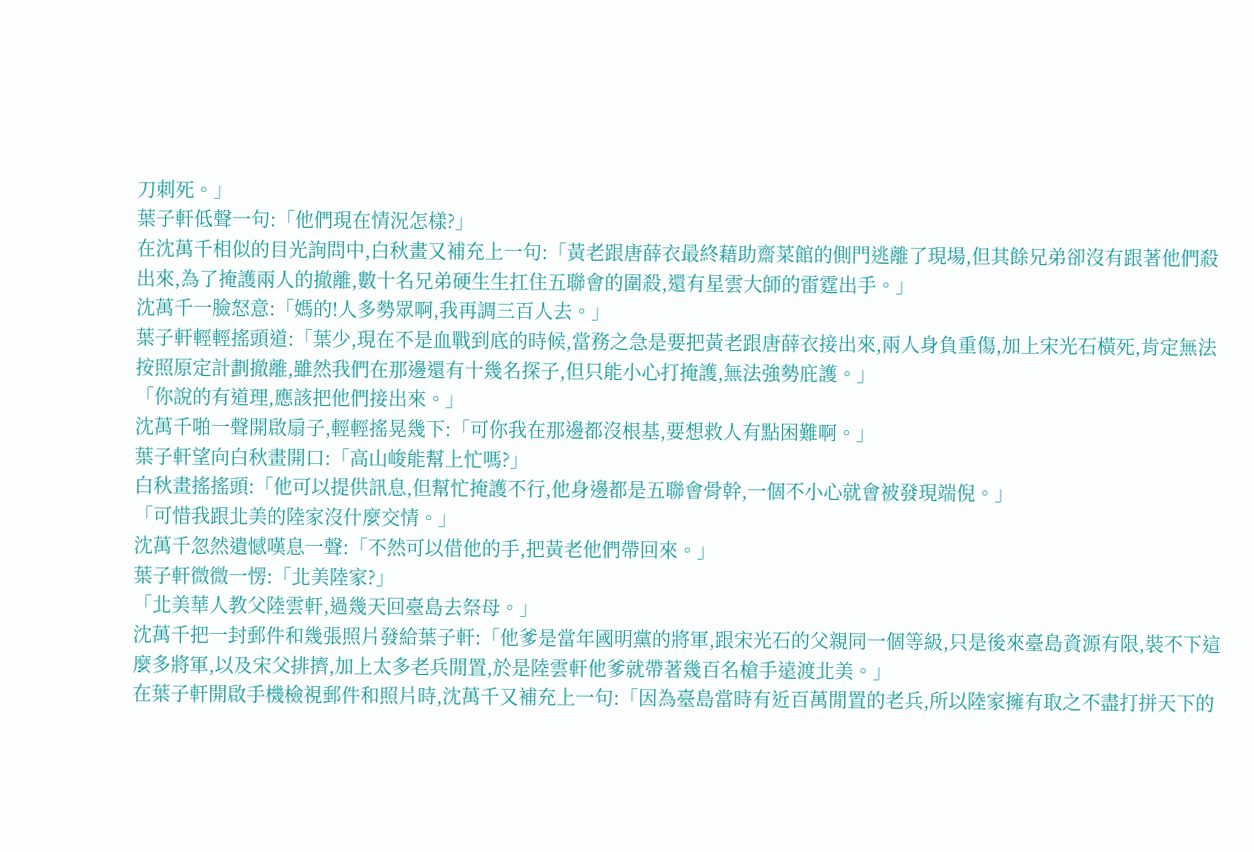刀刺死。」
葉子軒低聲一句:「他們現在情況怎樣?」
在沈萬千相似的目光詢問中,白秋畫又補充上一句:「黃老跟唐薛衣最終藉助齋菜館的側門逃離了現場,但其餘兄弟卻沒有跟著他們殺出來,為了掩護兩人的撤離,數十名兄弟硬生生扛住五聯會的圍殺,還有星雲大師的雷霆出手。」
沈萬千一臉怒意:「媽的!人多勢眾啊,我再調三百人去。」
葉子軒輕輕搖頭道:「葉少,現在不是血戰到底的時候,當務之急是要把黃老跟唐薛衣接出來,兩人身負重傷,加上宋光石橫死,肯定無法按照原定計劃撤離,雖然我們在那邊還有十幾名探子,但只能小心打掩護,無法強勢庇護。」
「你說的有道理,應該把他們接出來。」
沈萬千啪一聲開啟扇子,輕輕搖晃幾下:「可你我在那邊都沒根基,要想救人有點困難啊。」
葉子軒望向白秋畫開口:「高山峻能幫上忙嗎?」
白秋畫搖搖頭:「他可以提供訊息,但幫忙掩護不行,他身邊都是五聯會骨幹,一個不小心就會被發現端倪。」
「可惜我跟北美的陸家沒什麼交情。」
沈萬千忽然遺憾嘆息一聲:「不然可以借他的手,把黃老他們帶回來。」
葉子軒微微一愣:「北美陸家?」
「北美華人教父陸雲軒,過幾天回臺島去祭母。」
沈萬千把一封郵件和幾張照片發給葉子軒:「他爹是當年國明黨的將軍,跟宋光石的父親同一個等級,只是後來臺島資源有限,裝不下這麼多將軍,以及宋父排擠,加上太多老兵閒置,於是陸雲軒他爹就帶著幾百名槍手遠渡北美。」
在葉子軒開啟手機檢視郵件和照片時,沈萬千又補充上一句:「因為臺島當時有近百萬閒置的老兵,所以陸家擁有取之不盡打拼天下的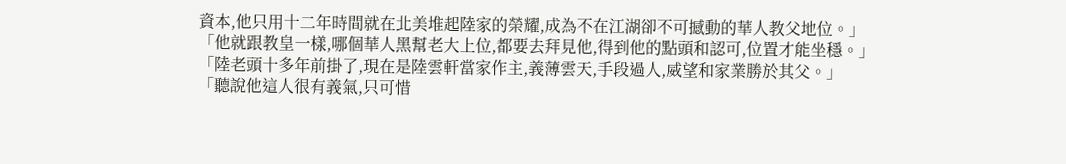資本,他只用十二年時間就在北美堆起陸家的榮耀,成為不在江湖卻不可撼動的華人教父地位。」
「他就跟教皇一樣,哪個華人黑幫老大上位,都要去拜見他,得到他的點頭和認可,位置才能坐穩。」
「陸老頭十多年前掛了,現在是陸雲軒當家作主,義薄雲天,手段過人,威望和家業勝於其父。」
「聽說他這人很有義氣,只可惜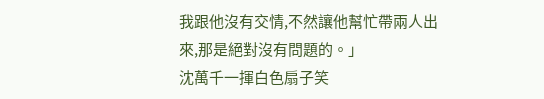我跟他沒有交情,不然讓他幫忙帶兩人出來,那是絕對沒有問題的。」
沈萬千一揮白色扇子笑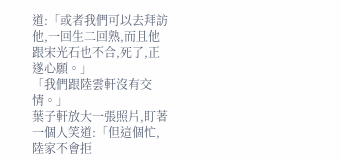道:「或者我們可以去拜訪他,一回生二回熟,而且他跟宋光石也不合,死了,正遂心願。」
「我們跟陸雲軒沒有交情。」
葉子軒放大一張照片,盯著一個人笑道:「但這個忙,陸家不會拒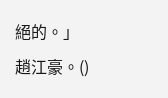絕的。」
趙江豪。()